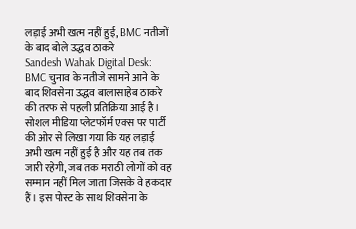लड़ाई अभी खत्म नहीं हुई, BMC नतीजों के बाद बोले उद्धव ठाकरे
Sandesh Wahak Digital Desk: BMC चुनाव के नतीजे सामने आने के बाद शिवसेना उद्धव बालासाहेब ठाकरे की तरफ से पहली प्रतिक्रिया आई है। सोशल मीडिया प्लेटफॉर्म एक्स पर पार्टी की ओर से लिखा गया कि यह लड़ाई अभी खत्म नहीं हुई है और यह तब तक जारी रहेगी, जब तक मराठी लोगों को वह सम्मान नहीं मिल जाता जिसके वे हकदार हैं। इस पोस्ट के साथ शिवसेना के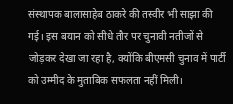संस्थापक बालासाहेब ठाकरे की तस्वीर भी साझा की गई। इस बयान को सीधे तौर पर चुनावी नतीजों से जोड़कर देखा जा रहा है, क्योंकि बीएमसी चुनाव में पार्टी को उम्मीद के मुताबिक सफलता नहीं मिली।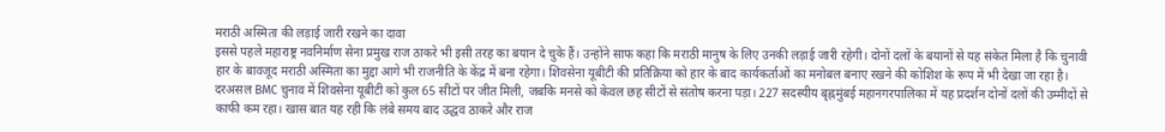मराठी अस्मिता की लड़ाई जारी रखने का दावा
इससे पहले महाराष्ट्र नवनिर्माण सेना प्रमुख राज ठाकरे भी इसी तरह का बयान दे चुके हैं। उन्होंने साफ कहा कि मराठी मानुष के लिए उनकी लड़ाई जारी रहेगी। दोनों दलों के बयानों से यह संकेत मिला है कि चुनावी हार के बावजूद मराठी अस्मिता का मुद्दा आगे भी राजनीति के केंद्र में बना रहेगा। शिवसेना यूबीटी की प्रतिक्रिया को हार के बाद कार्यकर्ताओं का मनोबल बनाए रखने की कोशिश के रूप में भी देखा जा रहा है।
दरअसल BMC चुनाव में शिवसेना यूबीटी को कुल 65 सीटों पर जीत मिली, जबकि मनसे को केवल छह सीटों से संतोष करना पड़ा। 227 सदस्यीय बृह्नमुंबई महानगरपालिका में यह प्रदर्शन दोनों दलों की उम्मीदों से काफी कम रहा। खास बात यह रही कि लंबे समय बाद उद्धव ठाकरे और राज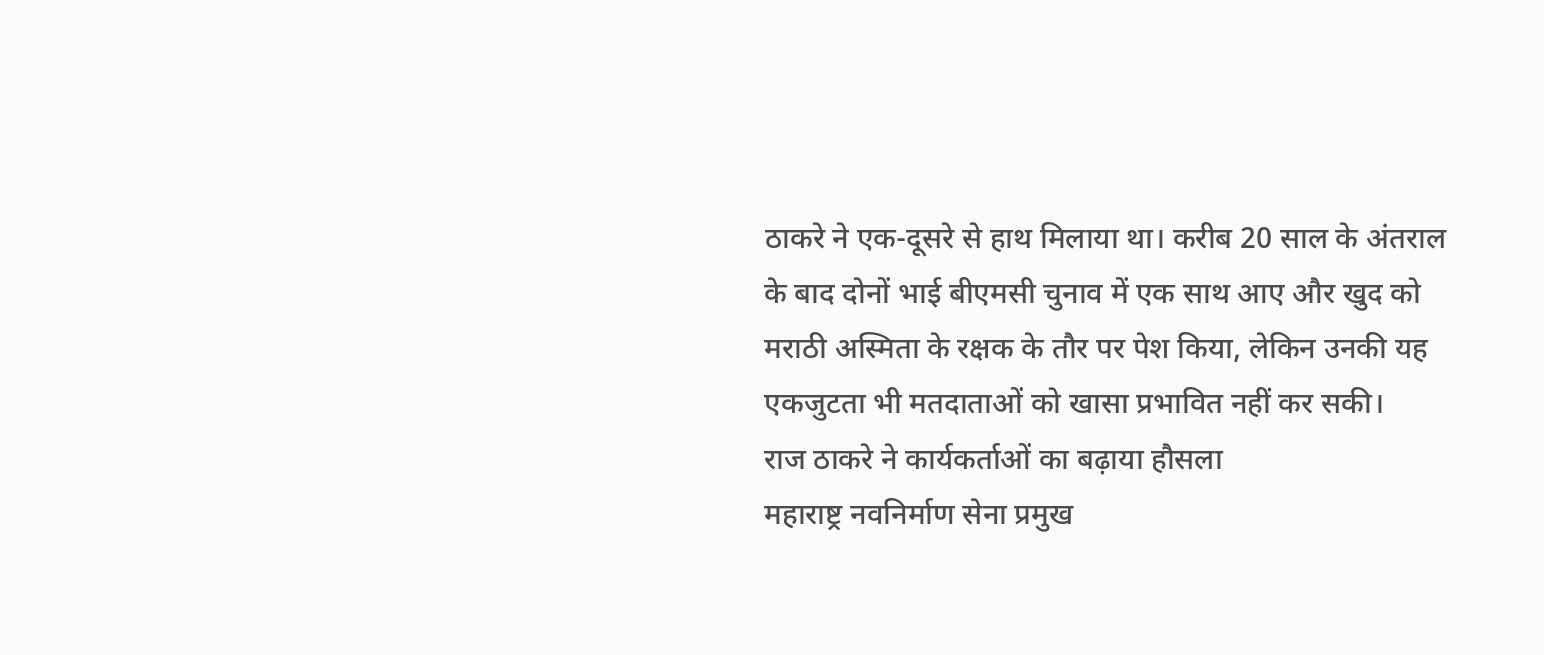ठाकरे ने एक-दूसरे से हाथ मिलाया था। करीब 20 साल के अंतराल के बाद दोनों भाई बीएमसी चुनाव में एक साथ आए और खुद को मराठी अस्मिता के रक्षक के तौर पर पेश किया, लेकिन उनकी यह एकजुटता भी मतदाताओं को खासा प्रभावित नहीं कर सकी।
राज ठाकरे ने कार्यकर्ताओं का बढ़ाया हौसला
महाराष्ट्र नवनिर्माण सेना प्रमुख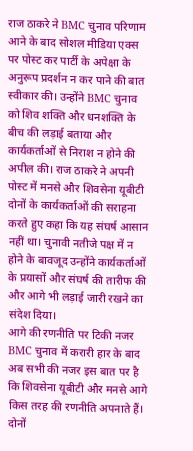राज ठाकरे ने BMC चुनाव परिणाम आने के बाद सोशल मीडिया एक्स पर पोस्ट कर पार्टी के अपेक्षा के अनुरूप प्रदर्शन न कर पाने की बात स्वीकार की। उन्होंने BMC चुनाव को शिव शक्ति और धनशक्ति के बीच की लड़ाई बताया और कार्यकर्ताओं से निराश न होने की अपील की। राज ठाकरे ने अपनी पोस्ट में मनसे और शिवसेना यूबीटी दोनों के कार्यकर्ताओं की सराहना करते हुए कहा कि यह संघर्ष आसान नहीं था। चुनावी नतीजे पक्ष में न होने के बावजूद उन्होंने कार्यकर्ताओं के प्रयासों और संघर्ष की तारीफ की और आगे भी लड़ाई जारी रखने का संदेश दिया।
आगे की रणनीति पर टिकी नजर
BMC चुनाव में करारी हार के बाद अब सभी की नजर इस बात पर है कि शिवसेना यूबीटी और मनसे आगे किस तरह की रणनीति अपनाते हैं। दोनों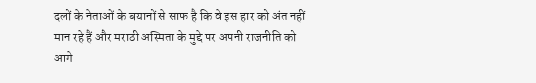दलों के नेताओं के बयानों से साफ है कि वे इस हार को अंत नहीं मान रहे हैं और मराठी अस्मिता के मुद्दे पर अपनी राजनीति को आगे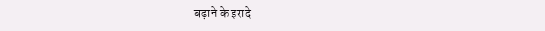बढ़ाने के इरादे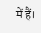में हैं।